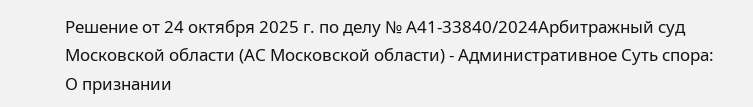Решение от 24 октября 2025 г. по делу № А41-33840/2024Арбитражный суд Московской области (АС Московской области) - Административное Суть спора: О признании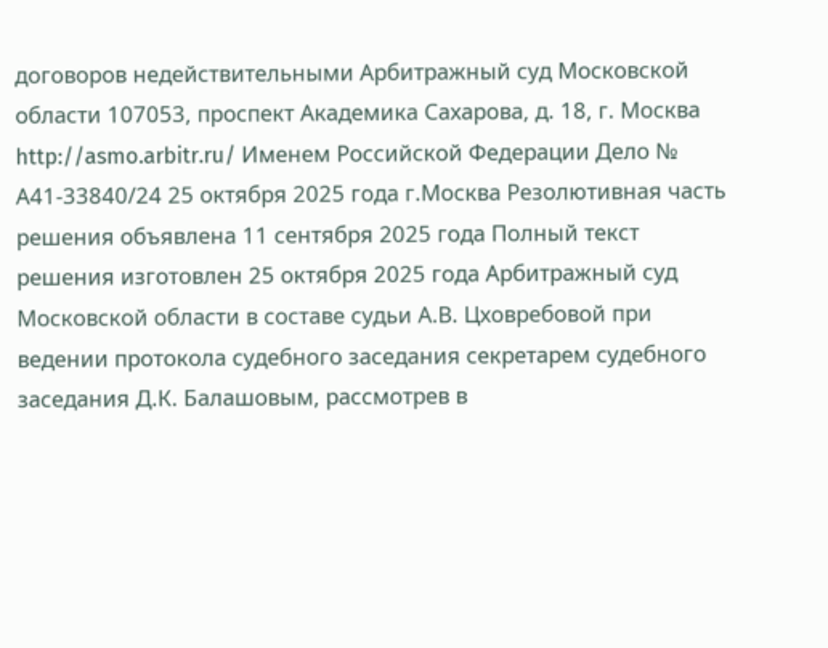договоров недействительными Арбитражный суд Московской области 107053, проспект Академика Сахарова, д. 18, г. Москва http://asmo.arbitr.ru/ Именем Российской Федерации Дело № А41-33840/24 25 октября 2025 года г.Москва Резолютивная часть решения объявлена 11 сентября 2025 года Полный текст решения изготовлен 25 октября 2025 года Арбитражный суд Московской области в составе судьи А.В. Цховребовой при ведении протокола судебного заседания секретарем судебного заседания Д.К. Балашовым, рассмотрев в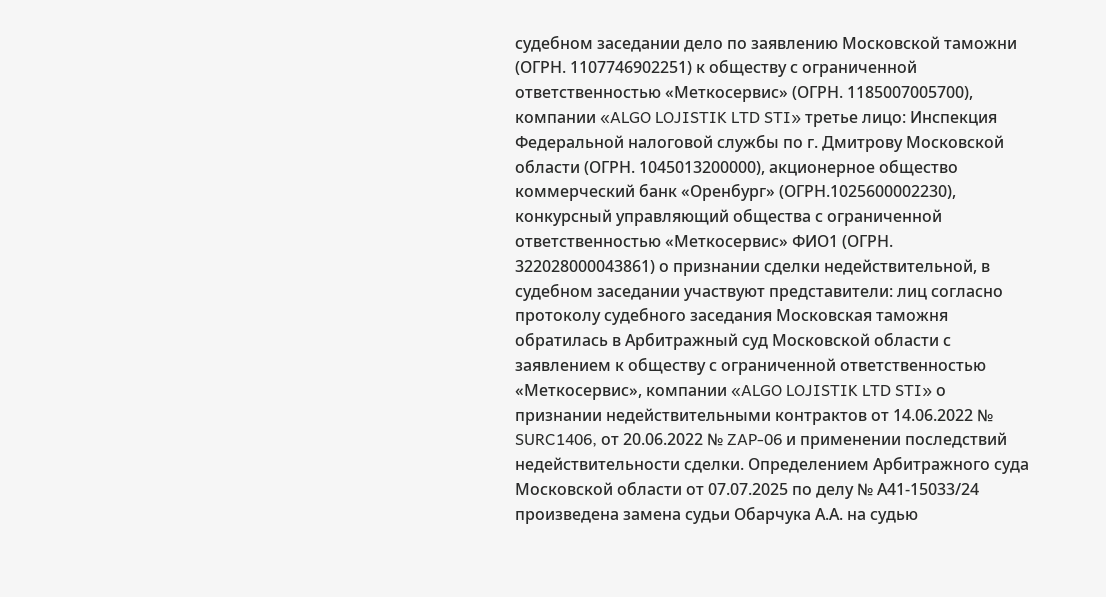судебном заседании дело по заявлению Московской таможни (ОГРН. 1107746902251) к обществу с ограниченной ответственностью «Меткосервис» (ОГРН. 1185007005700), компании «ALGO LOJISTIK LTD STI» третье лицо: Инспекция Федеральной налоговой службы по г. Дмитрову Московской области (ОГРН. 1045013200000), акционерное общество коммерческий банк «Оренбург» (ОГРН.1025600002230), конкурсный управляющий общества с ограниченной ответственностью «Меткосервис» ФИО1 (ОГРН. 322028000043861) о признании сделки недействительной, в судебном заседании участвуют представители: лиц согласно протоколу судебного заседания Московская таможня обратилась в Арбитражный суд Московской области с заявлением к обществу с ограниченной ответственностью «Меткосервис», компании «ALGO LOJISTIK LTD STI» о признании недействительными контрактов от 14.06.2022 № SURC1406, от 20.06.2022 № ZAP-06 и применении последствий недействительности сделки. Определением Арбитражного суда Московской области от 07.07.2025 по делу № А41-15033/24 произведена замена судьи Обарчука А.А. на судью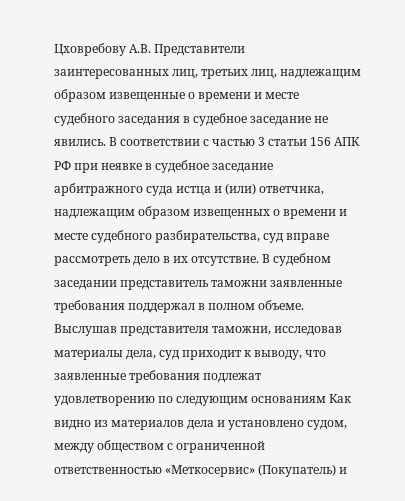Цховребову А.В. Представители заинтересованных лиц, третьих лиц, надлежащим образом извещенные о времени и месте судебного заседания в судебное заседание не явились. В соответствии с частью 3 статьи 156 АПК РФ при неявке в судебное заседание арбитражного суда истца и (или) ответчика, надлежащим образом извещенных о времени и месте судебного разбирательства, суд вправе рассмотреть дело в их отсутствие. В судебном заседании представитель таможни заявленные требования поддержал в полном объеме. Выслушав представителя таможни, исследовав материалы дела, суд приходит к выводу, что заявленные требования подлежат удовлетворению по следующим основаниям Как видно из материалов дела и установлено судом, между обществом с ограниченной ответственностью «Меткосервис» (Покупатель) и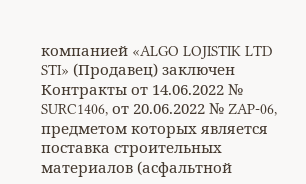компанией «ALGO LOJISTIK LTD STI» (Продавец) заключен Контракты от 14.06.2022 № SURC1406, от 20.06.2022 № ZAP-06, предметом которых является поставка строительных материалов (асфальтной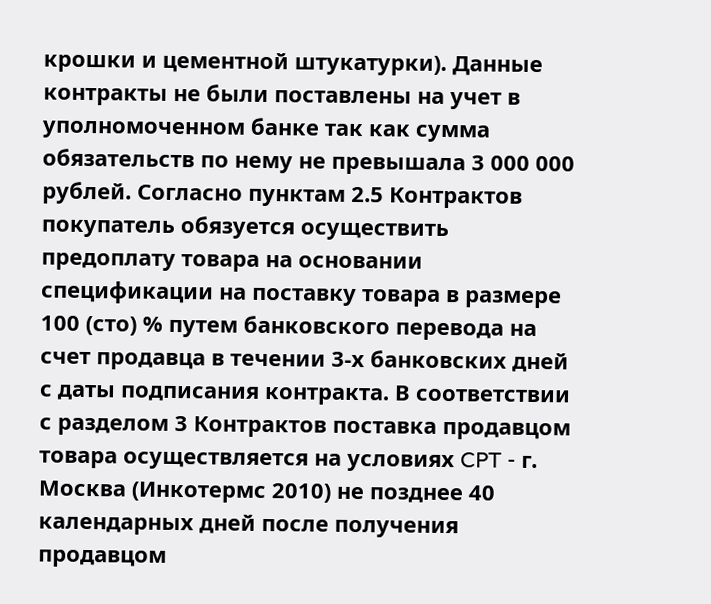крошки и цементной штукатурки). Данные контракты не были поставлены на учет в уполномоченном банке так как сумма обязательств по нему не превышала 3 000 000 рублей. Согласно пунктам 2.5 Контрактов покупатель обязуется осуществить предоплату товара на основании спецификации на поставку товара в размере 100 (сто) % путем банковского перевода на счет продавца в течении 3-х банковских дней с даты подписания контракта. В соответствии с разделом 3 Контрактов поставка продавцом товара осуществляется на условиях CPT - г. Москва (Инкотермс 2010) не позднее 40 календарных дней после получения продавцом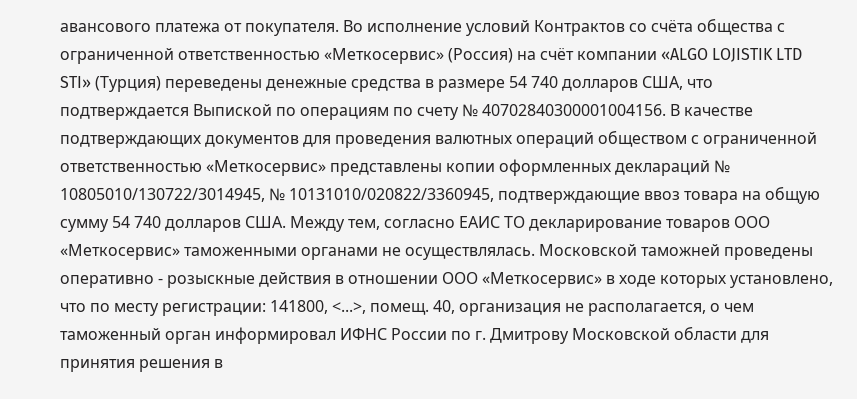авансового платежа от покупателя. Во исполнение условий Контрактов со счёта общества с ограниченной ответственностью «Меткосервис» (Россия) на счёт компании «ALGO LOJISTIK LTD STI» (Турция) переведены денежные средства в размере 54 740 долларов США, что подтверждается Выпиской по операциям по счету № 40702840300001004156. В качестве подтверждающих документов для проведения валютных операций обществом с ограниченной ответственностью «Меткосервис» представлены копии оформленных деклараций № 10805010/130722/3014945, № 10131010/020822/3360945, подтверждающие ввоз товара на общую сумму 54 740 долларов США. Между тем, согласно ЕАИС ТО декларирование товаров ООО «Меткосервис» таможенными органами не осуществлялась. Московской таможней проведены оперативно - розыскные действия в отношении ООО «Меткосервис» в ходе которых установлено, что по месту регистрации: 141800, <...>, помещ. 40, организация не располагается, о чем таможенный орган информировал ИФНС России по г. Дмитрову Московской области для принятия решения в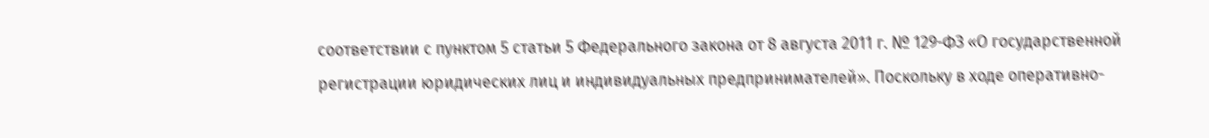соответствии с пунктом 5 статьи 5 Федерального закона от 8 августа 2011 г. № 129-ФЗ «О государственной регистрации юридических лиц и индивидуальных предпринимателей». Поскольку в ходе оперативно-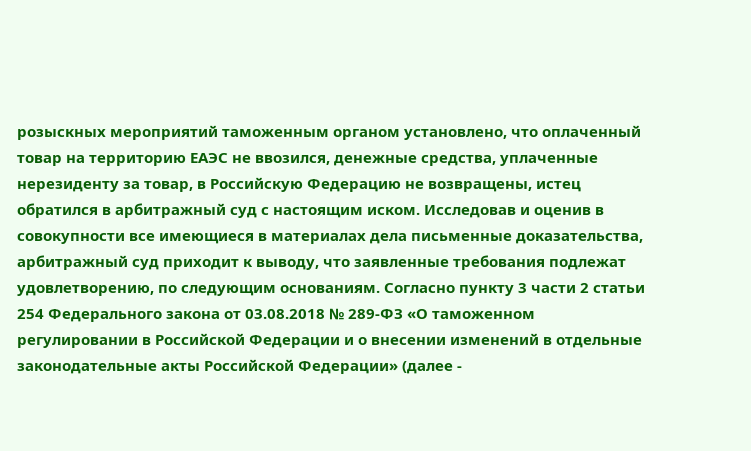розыскных мероприятий таможенным органом установлено, что оплаченный товар на территорию ЕАЭС не ввозился, денежные средства, уплаченные нерезиденту за товар, в Российскую Федерацию не возвращены, истец обратился в арбитражный суд с настоящим иском. Исследовав и оценив в совокупности все имеющиеся в материалах дела письменные доказательства, арбитражный суд приходит к выводу, что заявленные требования подлежат удовлетворению, по следующим основаниям. Согласно пункту 3 части 2 статьи 254 Федерального закона от 03.08.2018 № 289-ФЗ «О таможенном регулировании в Российской Федерации и о внесении изменений в отдельные законодательные акты Российской Федерации» (далее -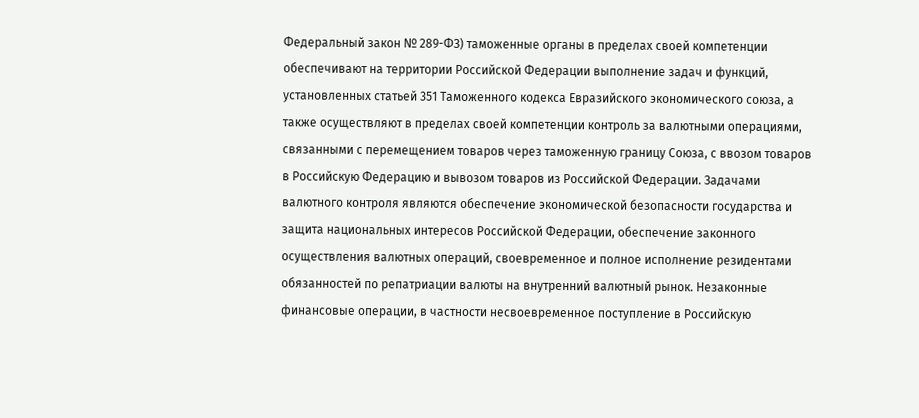Федеральный закон № 289-ФЗ) таможенные органы в пределах своей компетенции обеспечивают на территории Российской Федерации выполнение задач и функций, установленных статьей 351 Таможенного кодекса Евразийского экономического союза, а также осуществляют в пределах своей компетенции контроль за валютными операциями, связанными с перемещением товаров через таможенную границу Союза, с ввозом товаров в Российскую Федерацию и вывозом товаров из Российской Федерации. Задачами валютного контроля являются обеспечение экономической безопасности государства и защита национальных интересов Российской Федерации, обеспечение законного осуществления валютных операций, своевременное и полное исполнение резидентами обязанностей по репатриации валюты на внутренний валютный рынок. Незаконные финансовые операции, в частности несвоевременное поступление в Российскую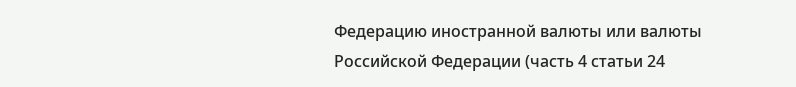Федерацию иностранной валюты или валюты Российской Федерации (часть 4 статьи 24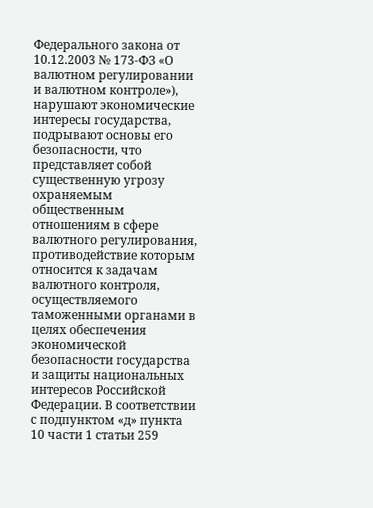Федерального закона от 10.12.2003 № 173-ФЗ «О валютном регулировании и валютном контроле»), нарушают экономические интересы государства, подрывают основы его безопасности, что представляет собой существенную угрозу охраняемым общественным отношениям в сфере валютного регулирования, противодействие которым относится к задачам валютного контроля, осуществляемого таможенными органами в целях обеспечения экономической безопасности государства и защиты национальных интересов Российской Федерации. В соответствии с подпунктом «д» пункта 10 части 1 статьи 259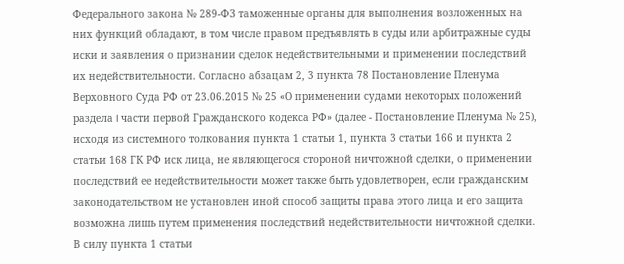Федерального закона № 289-ФЗ таможенные органы для выполнения возложенных на них функций обладают, в том числе правом предъявлять в суды или арбитражные суды иски и заявления о признании сделок недействительными и применении последствий их недействительности. Согласно абзацам 2, 3 пункта 78 Постановление Пленума Верховного Суда РФ от 23.06.2015 № 25 «О применении судами некоторых положений раздела I части первой Гражданского кодекса РФ» (далее - Постановление Пленума № 25), исходя из системного толкования пункта 1 статьи 1, пункта 3 статьи 166 и пункта 2 статьи 168 ГК РФ иск лица, не являющегося стороной ничтожной сделки, о применении последствий ее недействительности может также быть удовлетворен, если гражданским законодательством не установлен иной способ защиты права этого лица и его защита возможна лишь путем применения последствий недействительности ничтожной сделки. В силу пункта 1 статьи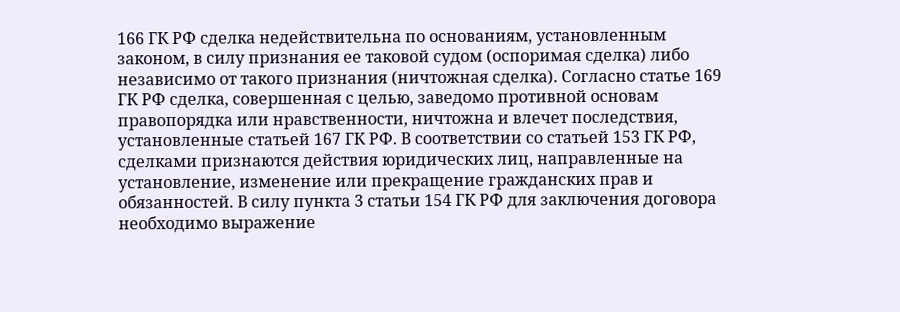166 ГК РФ сделка недействительна по основаниям, установленным законом, в силу признания ее таковой судом (оспоримая сделка) либо независимо от такого признания (ничтожная сделка). Согласно статье 169 ГК РФ сделка, совершенная с целью, заведомо противной основам правопорядка или нравственности, ничтожна и влечет последствия, установленные статьей 167 ГК РФ. В соответствии со статьей 153 ГК РФ, сделками признаются действия юридических лиц, направленные на установление, изменение или прекращение гражданских прав и обязанностей. В силу пункта 3 статьи 154 ГК РФ для заключения договора необходимо выражение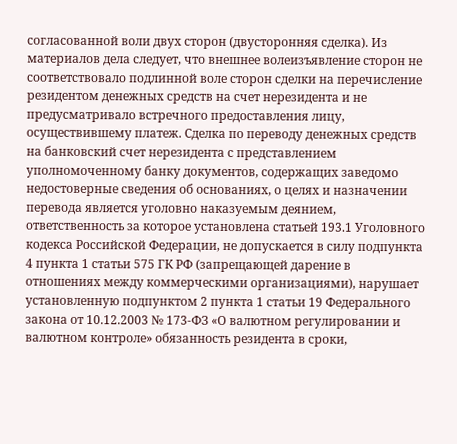согласованной воли двух сторон (двусторонняя сделка). Из материалов дела следует, что внешнее волеизъявление сторон не соответствовало подлинной воле сторон сделки на перечисление резидентом денежных средств на счет нерезидента и не предусматривало встречного предоставления лицу, осуществившему платеж. Сделка по переводу денежных средств на банковский счет нерезидента с представлением уполномоченному банку документов, содержащих заведомо недостоверные сведения об основаниях, о целях и назначении перевода является уголовно наказуемым деянием, ответственность за которое установлена статьей 193.1 Уголовного кодекса Российской Федерации, не допускается в силу подпункта 4 пункта 1 статьи 575 ГК РФ (запрещающей дарение в отношениях между коммерческими организациями), нарушает установленную подпунктом 2 пункта 1 статьи 19 Федерального закона от 10.12.2003 № 173-ФЗ «О валютном регулировании и валютном контроле» обязанность резидента в сроки,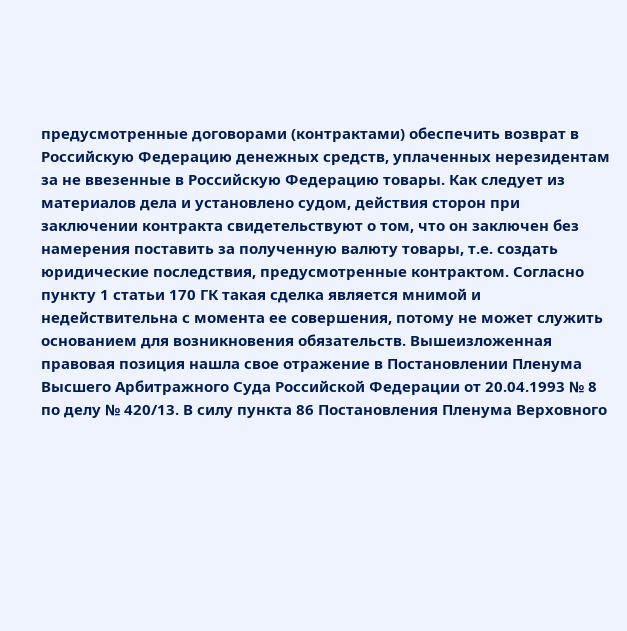предусмотренные договорами (контрактами) обеспечить возврат в Российскую Федерацию денежных средств, уплаченных нерезидентам за не ввезенные в Российскую Федерацию товары. Как следует из материалов дела и установлено судом, действия сторон при заключении контракта свидетельствуют о том, что он заключен без намерения поставить за полученную валюту товары, т.е. создать юридические последствия, предусмотренные контрактом. Согласно пункту 1 статьи 170 ГК такая сделка является мнимой и недействительна с момента ее совершения, потому не может служить основанием для возникновения обязательств. Вышеизложенная правовая позиция нашла свое отражение в Постановлении Пленума Высшего Арбитражного Суда Российской Федерации от 20.04.1993 № 8 по делу № 420/13. В силу пункта 86 Постановления Пленума Верховного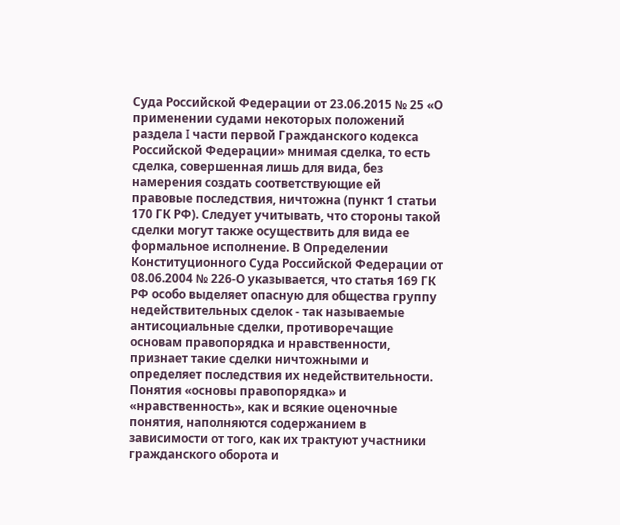Суда Российской Федерации от 23.06.2015 № 25 «О применении судами некоторых положений раздела I части первой Гражданского кодекса Российской Федерации» мнимая сделка, то есть сделка, совершенная лишь для вида, без намерения создать соответствующие ей правовые последствия, ничтожна (пункт 1 статьи 170 ГК РФ). Следует учитывать, что стороны такой сделки могут также осуществить для вида ее формальное исполнение. В Определении Конституционного Суда Российской Федерации от 08.06.2004 № 226-О указывается, что статья 169 ГК РФ особо выделяет опасную для общества группу недействительных сделок - так называемые антисоциальные сделки, противоречащие основам правопорядка и нравственности, признает такие сделки ничтожными и определяет последствия их недействительности. Понятия «основы правопорядка» и «нравственность», как и всякие оценочные понятия, наполняются содержанием в зависимости от того, как их трактуют участники гражданского оборота и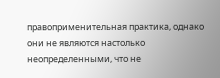правоприменительная практика, однако они не являются настолько неопределенными, что не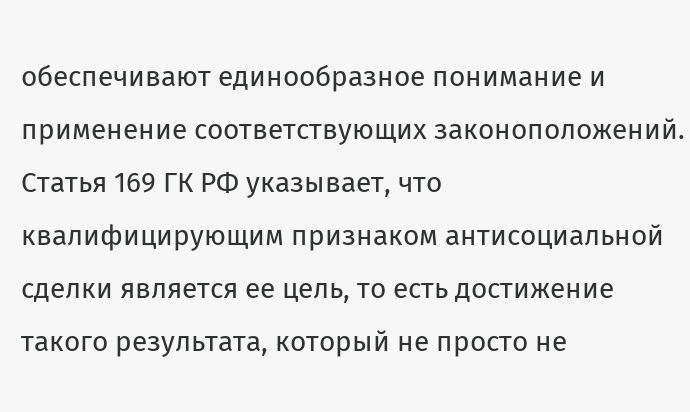обеспечивают единообразное понимание и применение соответствующих законоположений. Статья 169 ГК РФ указывает, что квалифицирующим признаком антисоциальной сделки является ее цель, то есть достижение такого результата, который не просто не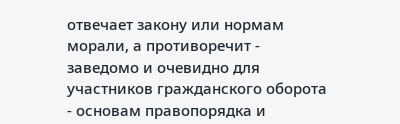отвечает закону или нормам морали, а противоречит - заведомо и очевидно для участников гражданского оборота - основам правопорядка и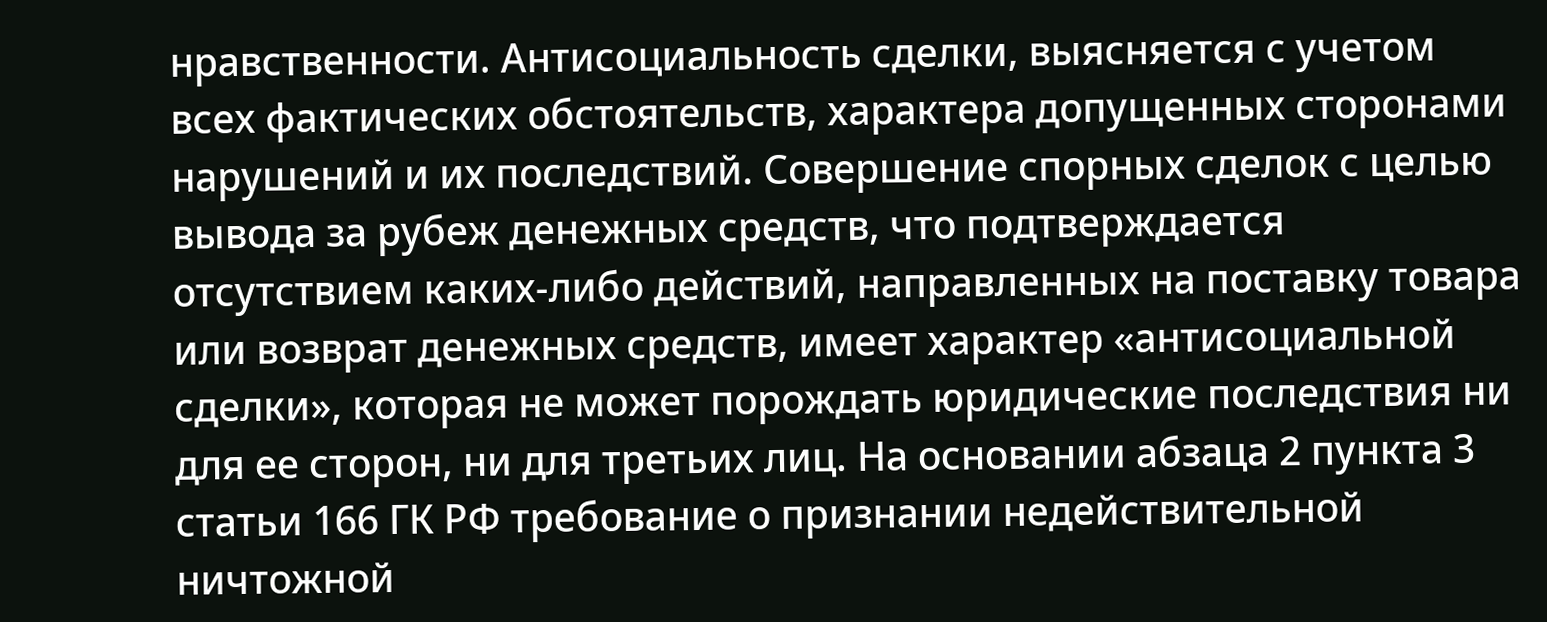нравственности. Антисоциальность сделки, выясняется с учетом всех фактических обстоятельств, характера допущенных сторонами нарушений и их последствий. Совершение спорных сделок с целью вывода за рубеж денежных средств, что подтверждается отсутствием каких-либо действий, направленных на поставку товара или возврат денежных средств, имеет характер «антисоциальной сделки», которая не может порождать юридические последствия ни для ее сторон, ни для третьих лиц. На основании абзаца 2 пункта 3 статьи 166 ГК РФ требование о признании недействительной ничтожной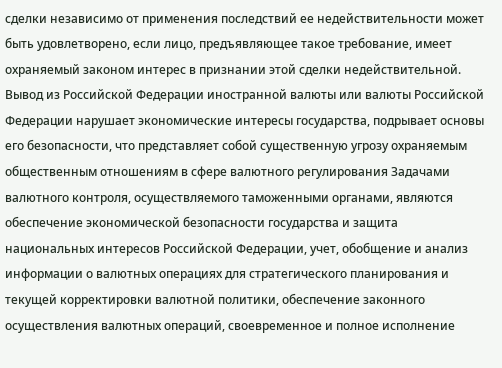сделки независимо от применения последствий ее недействительности может быть удовлетворено, если лицо, предъявляющее такое требование, имеет охраняемый законом интерес в признании этой сделки недействительной. Вывод из Российской Федерации иностранной валюты или валюты Российской Федерации нарушает экономические интересы государства, подрывает основы его безопасности, что представляет собой существенную угрозу охраняемым общественным отношениям в сфере валютного регулирования Задачами валютного контроля, осуществляемого таможенными органами, являются обеспечение экономической безопасности государства и защита национальных интересов Российской Федерации, учет, обобщение и анализ информации о валютных операциях для стратегического планирования и текущей корректировки валютной политики, обеспечение законного осуществления валютных операций, своевременное и полное исполнение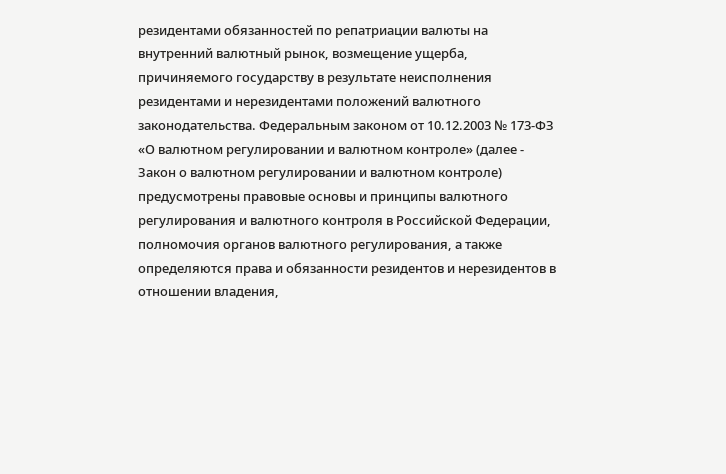резидентами обязанностей по репатриации валюты на внутренний валютный рынок, возмещение ущерба, причиняемого государству в результате неисполнения резидентами и нерезидентами положений валютного законодательства. Федеральным законом от 10.12.2003 № 173-ФЗ «О валютном регулировании и валютном контроле» (далее - Закон о валютном регулировании и валютном контроле) предусмотрены правовые основы и принципы валютного регулирования и валютного контроля в Российской Федерации, полномочия органов валютного регулирования, а также определяются права и обязанности резидентов и нерезидентов в отношении владения,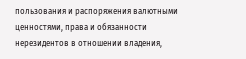пользования и распоряжения валютными ценностями, права и обязанности нерезидентов в отношении владения,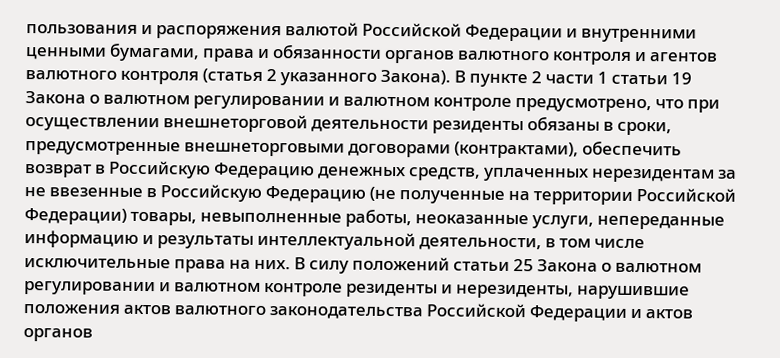пользования и распоряжения валютой Российской Федерации и внутренними ценными бумагами, права и обязанности органов валютного контроля и агентов валютного контроля (статья 2 указанного Закона). В пункте 2 части 1 статьи 19 Закона о валютном регулировании и валютном контроле предусмотрено, что при осуществлении внешнеторговой деятельности резиденты обязаны в сроки, предусмотренные внешнеторговыми договорами (контрактами), обеспечить возврат в Российскую Федерацию денежных средств, уплаченных нерезидентам за не ввезенные в Российскую Федерацию (не полученные на территории Российской Федерации) товары, невыполненные работы, неоказанные услуги, непереданные информацию и результаты интеллектуальной деятельности, в том числе исключительные права на них. В силу положений статьи 25 Закона о валютном регулировании и валютном контроле резиденты и нерезиденты, нарушившие положения актов валютного законодательства Российской Федерации и актов органов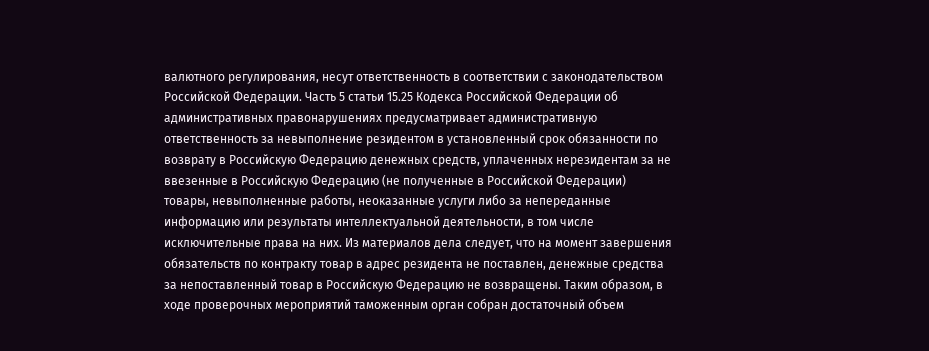валютного регулирования, несут ответственность в соответствии с законодательством Российской Федерации. Часть 5 статьи 15.25 Кодекса Российской Федерации об административных правонарушениях предусматривает административную ответственность за невыполнение резидентом в установленный срок обязанности по возврату в Российскую Федерацию денежных средств, уплаченных нерезидентам за не ввезенные в Российскую Федерацию (не полученные в Российской Федерации) товары, невыполненные работы, неоказанные услуги либо за непереданные информацию или результаты интеллектуальной деятельности, в том числе исключительные права на них. Из материалов дела следует, что на момент завершения обязательств по контракту товар в адрес резидента не поставлен, денежные средства за непоставленный товар в Российскую Федерацию не возвращены. Таким образом, в ходе проверочных мероприятий таможенным орган собран достаточный объем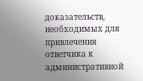доказательств, необходимых для привлечения ответчика к административной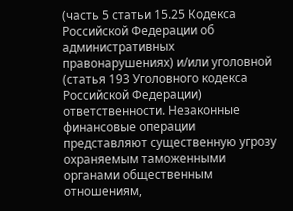(часть 5 статьи 15.25 Кодекса Российской Федерации об административных правонарушениях) и/или уголовной (статья 193 Уголовного кодекса Российской Федерации) ответственности. Незаконные финансовые операции представляют существенную угрозу охраняемым таможенными органами общественным отношениям,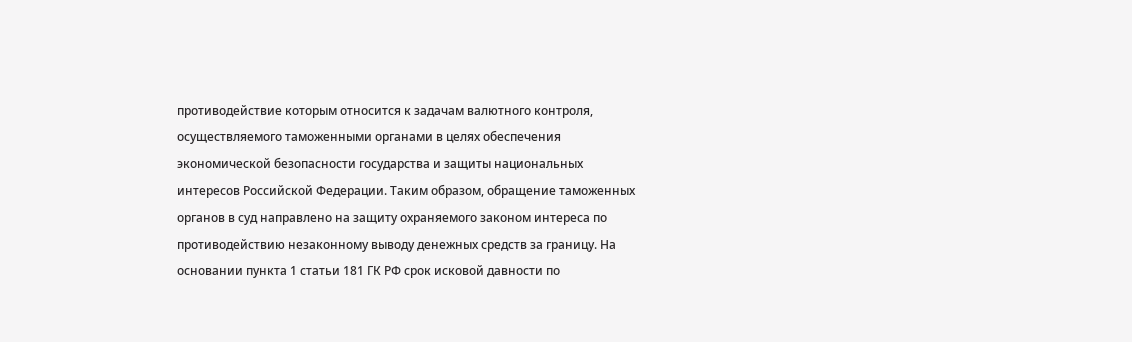противодействие которым относится к задачам валютного контроля, осуществляемого таможенными органами в целях обеспечения экономической безопасности государства и защиты национальных интересов Российской Федерации. Таким образом, обращение таможенных органов в суд направлено на защиту охраняемого законом интереса по противодействию незаконному выводу денежных средств за границу. На основании пункта 1 статьи 181 ГК РФ срок исковой давности по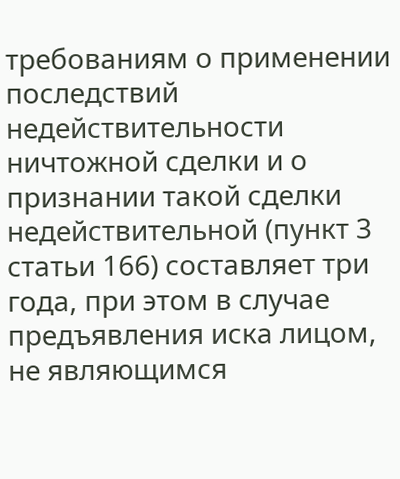требованиям о применении последствий недействительности ничтожной сделки и о признании такой сделки недействительной (пункт 3 статьи 166) составляет три года, при этом в случае предъявления иска лицом, не являющимся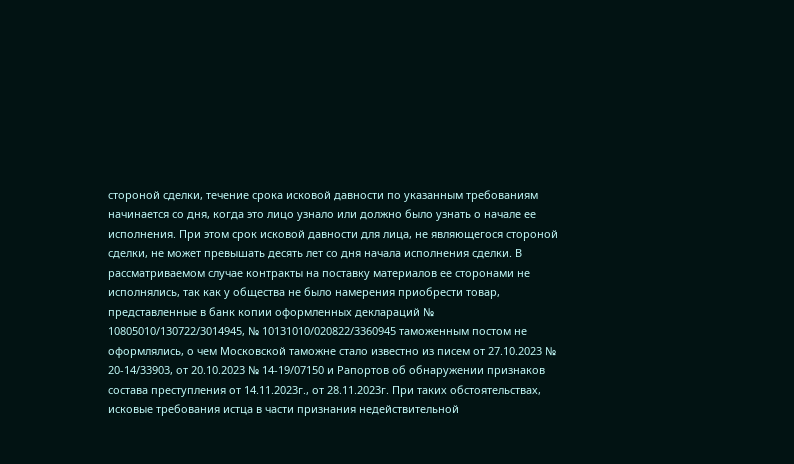стороной сделки, течение срока исковой давности по указанным требованиям начинается со дня, когда это лицо узнало или должно было узнать о начале ее исполнения. При этом срок исковой давности для лица, не являющегося стороной сделки, не может превышать десять лет со дня начала исполнения сделки. В рассматриваемом случае контракты на поставку материалов ее сторонами не исполнялись, так как у общества не было намерения приобрести товар, представленные в банк копии оформленных деклараций № 10805010/130722/3014945, № 10131010/020822/3360945 таможенным постом не оформлялись, о чем Московской таможне стало известно из писем от 27.10.2023 № 20-14/33903, от 20.10.2023 № 14-19/07150 и Рапортов об обнаружении признаков состава преступления от 14.11.2023г., от 28.11.2023г. При таких обстоятельствах, исковые требования истца в части признания недействительной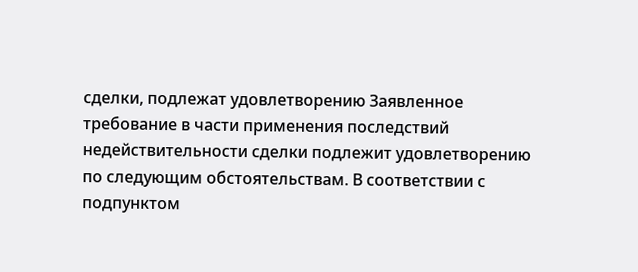сделки, подлежат удовлетворению Заявленное требование в части применения последствий недействительности сделки подлежит удовлетворению по следующим обстоятельствам. В соответствии с подпунктом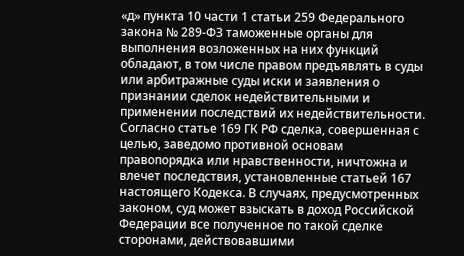«д» пункта 10 части 1 статьи 259 Федерального закона № 289-ФЗ таможенные органы для выполнения возложенных на них функций обладают, в том числе правом предъявлять в суды или арбитражные суды иски и заявления о признании сделок недействительными и применении последствий их недействительности. Согласно статье 169 ГК РФ сделка, совершенная с целью, заведомо противной основам правопорядка или нравственности, ничтожна и влечет последствия, установленные статьей 167 настоящего Кодекса. В случаях, предусмотренных законом, суд может взыскать в доход Российской Федерации все полученное по такой сделке сторонами, действовавшими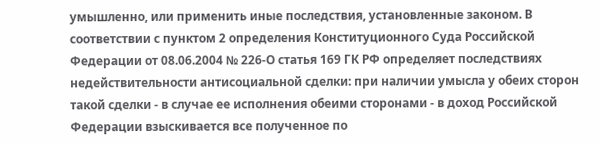умышленно, или применить иные последствия, установленные законом. В соответствии с пунктом 2 определения Конституционного Суда Российской Федерации от 08.06.2004 № 226-О статья 169 ГК РФ определяет последствиях недействительности антисоциальной сделки: при наличии умысла у обеих сторон такой сделки - в случае ее исполнения обеими сторонами - в доход Российской Федерации взыскивается все полученное по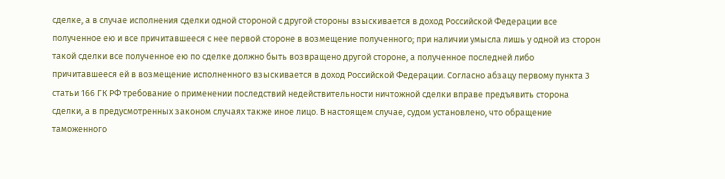сделке, а в случае исполнения сделки одной стороной с другой стороны взыскивается в доход Российской Федерации все полученное ею и все причитавшееся с нее первой стороне в возмещение полученного; при наличии умысла лишь у одной из сторон такой сделки все полученное ею по сделке должно быть возвращено другой стороне, а полученное последней либо причитавшееся ей в возмещение исполненного взыскивается в доход Российской Федерации. Согласно абзацу первому пункта 3 статьи 166 ГК РФ требование о применении последствий недействительности ничтожной сделки вправе предъявить сторона сделки, а в предусмотренных законом случаях также иное лицо. В настоящем случае, судом установлено, что обращение таможенного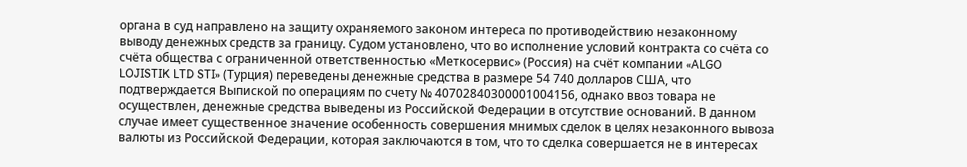органа в суд направлено на защиту охраняемого законом интереса по противодействию незаконному выводу денежных средств за границу. Судом установлено, что во исполнение условий контракта со счёта со счёта общества с ограниченной ответственностью «Меткосервис» (Россия) на счёт компании «ALGO LOJISTIK LTD STI» (Турция) переведены денежные средства в размере 54 740 долларов США, что подтверждается Выпиской по операциям по счету № 40702840300001004156, однако ввоз товара не осуществлен, денежные средства выведены из Российской Федерации в отсутствие оснований. В данном случае имеет существенное значение особенность совершения мнимых сделок в целях незаконного вывоза валюты из Российской Федерации, которая заключаются в том, что то сделка совершается не в интересах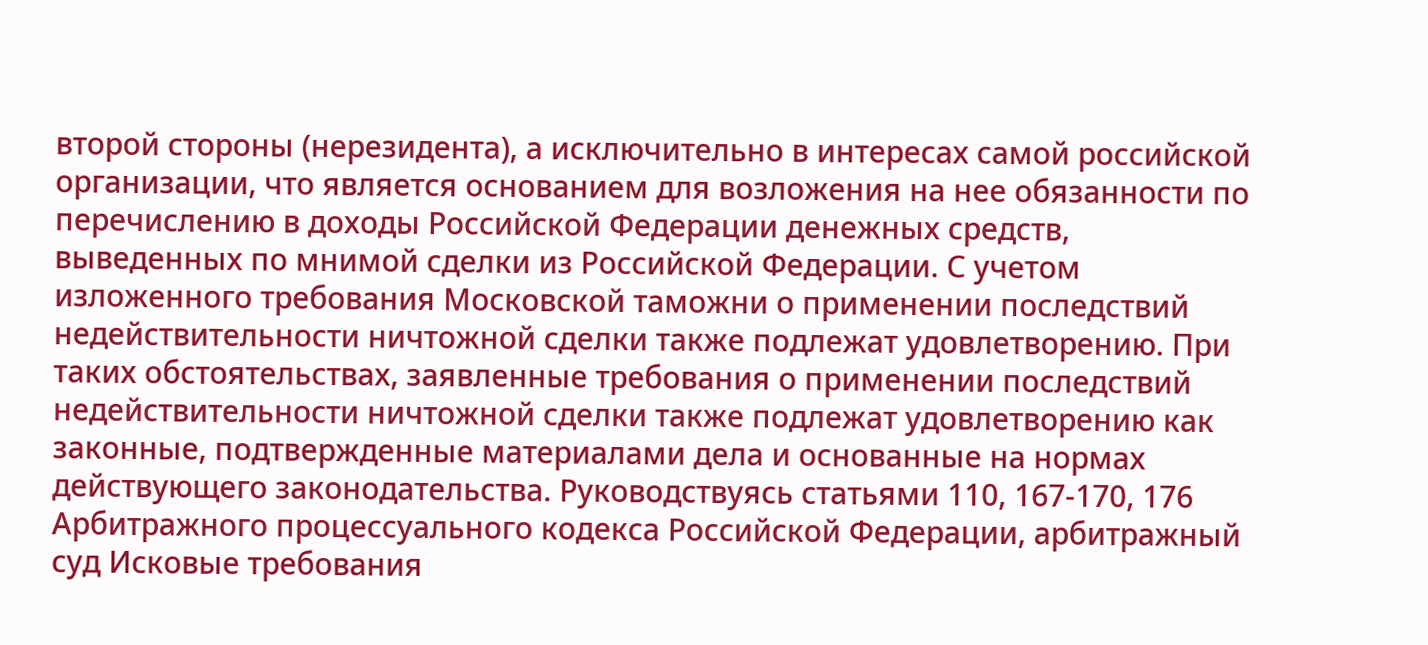второй стороны (нерезидента), а исключительно в интересах самой российской организации, что является основанием для возложения на нее обязанности по перечислению в доходы Российской Федерации денежных средств, выведенных по мнимой сделки из Российской Федерации. С учетом изложенного требования Московской таможни о применении последствий недействительности ничтожной сделки также подлежат удовлетворению. При таких обстоятельствах, заявленные требования о применении последствий недействительности ничтожной сделки также подлежат удовлетворению как законные, подтвержденные материалами дела и основанные на нормах действующего законодательства. Руководствуясь статьями 110, 167-170, 176 Арбитражного процессуального кодекса Российской Федерации, арбитражный суд Исковые требования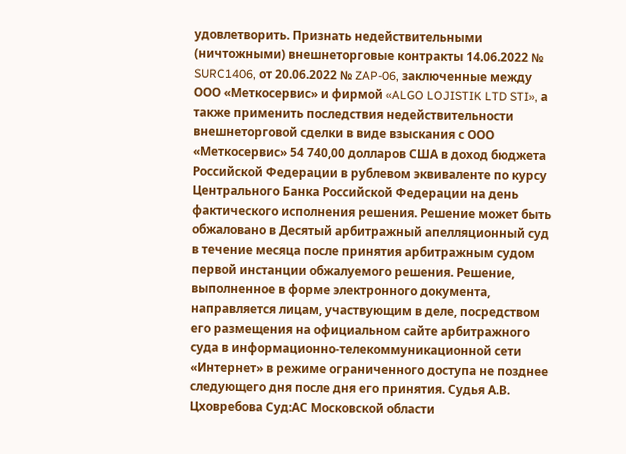удовлетворить. Признать недействительными (ничтожными) внешнеторговые контракты 14.06.2022 № SURC1406, от 20.06.2022 № ZAP-06, заключенные между ООО «Меткосервис» и фирмой «ALGO LOJISTIK LTD STI», а также применить последствия недействительности внешнеторговой сделки в виде взыскания с ООО «Меткосервис» 54 740,00 долларов США в доход бюджета Российской Федерации в рублевом эквиваленте по курсу Центрального Банка Российской Федерации на день фактического исполнения решения. Решение может быть обжаловано в Десятый арбитражный апелляционный суд в течение месяца после принятия арбитражным судом первой инстанции обжалуемого решения. Решение, выполненное в форме электронного документа, направляется лицам, участвующим в деле, посредством его размещения на официальном сайте арбитражного суда в информационно-телекоммуникационной сети «Интернет» в режиме ограниченного доступа не позднее следующего дня после дня его принятия. Судья А.В. Цховребова Суд:АС Московской области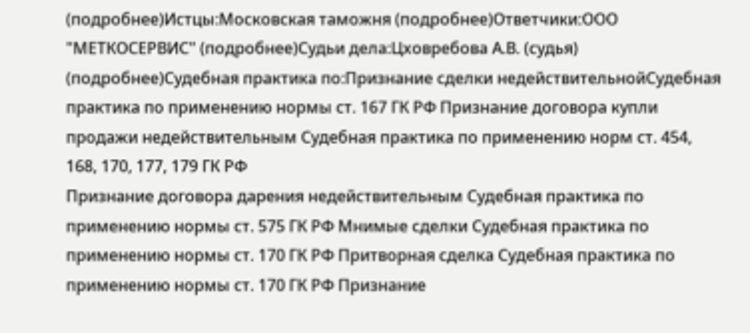(подробнее)Истцы:Московская таможня (подробнее)Ответчики:ООО "МЕТКОСЕРВИС" (подробнее)Судьи дела:Цховребова А.В. (судья) (подробнее)Судебная практика по:Признание сделки недействительнойСудебная практика по применению нормы ст. 167 ГК РФ Признание договора купли продажи недействительным Судебная практика по применению норм ст. 454, 168, 170, 177, 179 ГК РФ
Признание договора дарения недействительным Судебная практика по применению нормы ст. 575 ГК РФ Мнимые сделки Судебная практика по применению нормы ст. 170 ГК РФ Притворная сделка Судебная практика по применению нормы ст. 170 ГК РФ Признание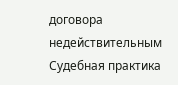договора недействительным Судебная практика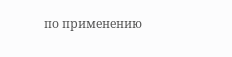по применению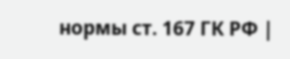нормы ст. 167 ГК РФ |